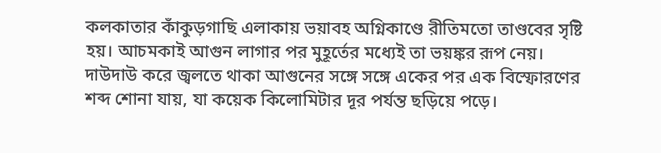কলকাতার কাঁকুড়গাছি এলাকায় ভয়াবহ অগ্নিকাণ্ডে রীতিমতো তাণ্ডবের সৃষ্টি হয়। আচমকাই আগুন লাগার পর মুহূর্তের মধ্যেই তা ভয়ঙ্কর রূপ নেয়। দাউদাউ করে জ্বলতে থাকা আগুনের সঙ্গে সঙ্গে একের পর এক বিস্ফোরণের শব্দ শোনা যায়, যা কয়েক কিলোমিটার দূর পর্যন্ত ছড়িয়ে পড়ে।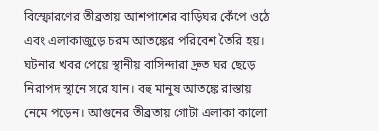বিস্ফোরণের তীব্রতায় আশপাশের বাড়িঘর কেঁপে ওঠে এবং এলাকাজুড়ে চরম আতঙ্কের পরিবেশ তৈরি হয়। ঘটনার খবর পেয়ে স্থানীয় বাসিন্দারা দ্রুত ঘর ছেড়ে নিরাপদ স্থানে সরে যান। বহু মানুষ আতঙ্কে রাস্তায় নেমে পড়েন। আগুনের তীব্রতায় গোটা এলাকা কালো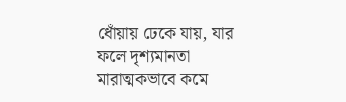ধোঁয়ায় ঢেকে যায়, যার ফলে দৃশ্যমানতা মারাত্মকভাবে কমে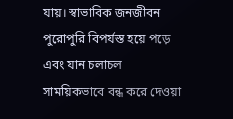যায়। স্বাভাবিক জনজীবন পুরোপুরি বিপর্যস্ত হয়ে পড়ে এবং যান চলাচল সাময়িকভাবে বন্ধ করে দেওয়া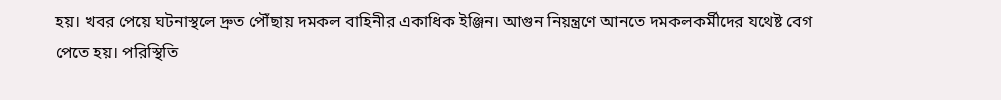হয়। খবর পেয়ে ঘটনাস্থলে দ্রুত পৌঁছায় দমকল বাহিনীর একাধিক ইঞ্জিন। আগুন নিয়ন্ত্রণে আনতে দমকলকর্মীদের যথেষ্ট বেগ পেতে হয়। পরিস্থিতি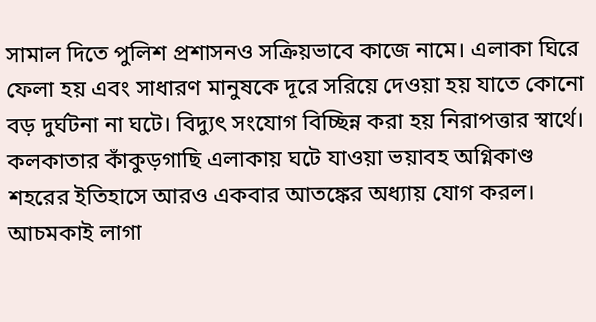সামাল দিতে পুলিশ প্রশাসনও সক্রিয়ভাবে কাজে নামে। এলাকা ঘিরে ফেলা হয় এবং সাধারণ মানুষকে দূরে সরিয়ে দেওয়া হয় যাতে কোনো বড় দুর্ঘটনা না ঘটে। বিদ্যুৎ সংযোগ বিচ্ছিন্ন করা হয় নিরাপত্তার স্বার্থে।
কলকাতার কাঁকুড়গাছি এলাকায় ঘটে যাওয়া ভয়াবহ অগ্নিকাণ্ড শহরের ইতিহাসে আরও একবার আতঙ্কের অধ্যায় যোগ করল। আচমকাই লাগা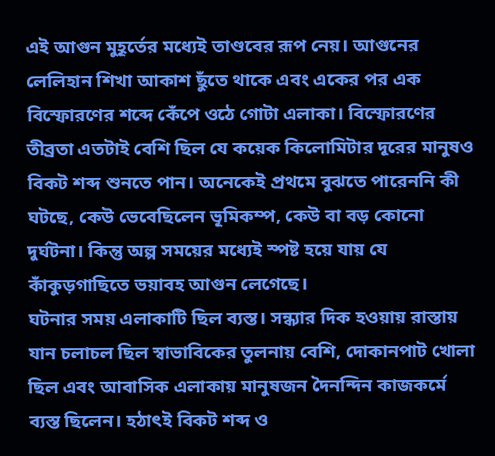এই আগুন মুহূর্তের মধ্যেই তাণ্ডবের রূপ নেয়। আগুনের লেলিহান শিখা আকাশ ছুঁতে থাকে এবং একের পর এক বিস্ফোরণের শব্দে কেঁপে ওঠে গোটা এলাকা। বিস্ফোরণের তীব্রতা এতটাই বেশি ছিল যে কয়েক কিলোমিটার দূরের মানুষও বিকট শব্দ শুনতে পান। অনেকেই প্রথমে বুঝতে পারেননি কী ঘটছে, কেউ ভেবেছিলেন ভূমিকম্প, কেউ বা বড় কোনো দুর্ঘটনা। কিন্তু অল্প সময়ের মধ্যেই স্পষ্ট হয়ে যায় যে কাঁকুড়গাছিতে ভয়াবহ আগুন লেগেছে।
ঘটনার সময় এলাকাটি ছিল ব্যস্ত। সন্ধ্যার দিক হওয়ায় রাস্তায় যান চলাচল ছিল স্বাভাবিকের তুলনায় বেশি, দোকানপাট খোলা ছিল এবং আবাসিক এলাকায় মানুষজন দৈনন্দিন কাজকর্মে ব্যস্ত ছিলেন। হঠাৎই বিকট শব্দ ও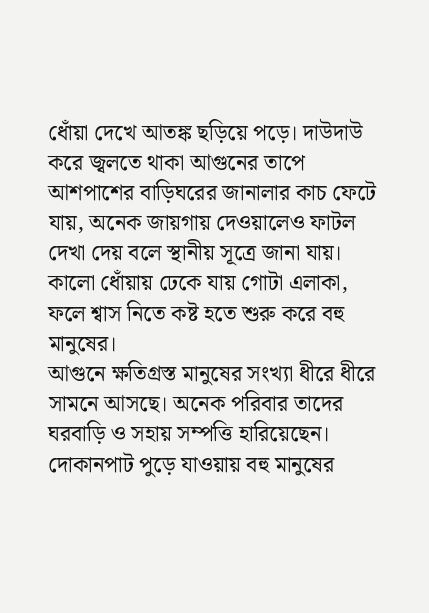ধোঁয়া দেখে আতঙ্ক ছড়িয়ে পড়ে। দাউদাউ করে জ্বলতে থাকা আগুনের তাপে আশপাশের বাড়িঘরের জানালার কাচ ফেটে যায়, অনেক জায়গায় দেওয়ালেও ফাটল দেখা দেয় বলে স্থানীয় সূত্রে জানা যায়। কালো ধোঁয়ায় ঢেকে যায় গোটা এলাকা, ফলে শ্বাস নিতে কষ্ট হতে শুরু করে বহু মানুষের।
আগুনে ক্ষতিগ্রস্ত মানুষের সংখ্যা ধীরে ধীরে সামনে আসছে। অনেক পরিবার তাদের ঘরবাড়ি ও সহায় সম্পত্তি হারিয়েছেন। দোকানপাট পুড়ে যাওয়ায় বহু মানুষের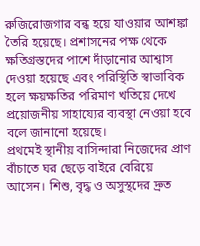রুজিরোজগার বন্ধ হয়ে যাওয়ার আশঙ্কা তৈরি হয়েছে। প্রশাসনের পক্ষ থেকে ক্ষতিগ্রস্তদের পাশে দাঁড়ানোর আশ্বাস দেওয়া হয়েছে এবং পরিস্থিতি স্বাভাবিক হলে ক্ষয়ক্ষতির পরিমাণ খতিয়ে দেখে প্রয়োজনীয় সাহায্যের ব্যবস্থা নেওয়া হবে বলে জানানো হয়েছে।
প্রথমেই স্থানীয় বাসিন্দারা নিজেদের প্রাণ বাঁচাতে ঘর ছেড়ে বাইরে বেরিয়ে আসেন। শিশু, বৃদ্ধ ও অসুস্থদের দ্রুত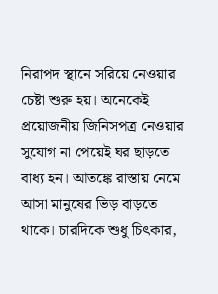নিরাপদ স্থানে সরিয়ে নেওয়ার চেষ্টা শুরু হয়। অনেকেই প্রয়োজনীয় জিনিসপত্র নেওয়ার সুযোগ না পেয়েই ঘর ছাড়তে বাধ্য হন। আতঙ্কে রাস্তায় নেমে আসা মানুষের ভিড় বাড়তে থাকে। চারদিকে শুধু চিৎকার,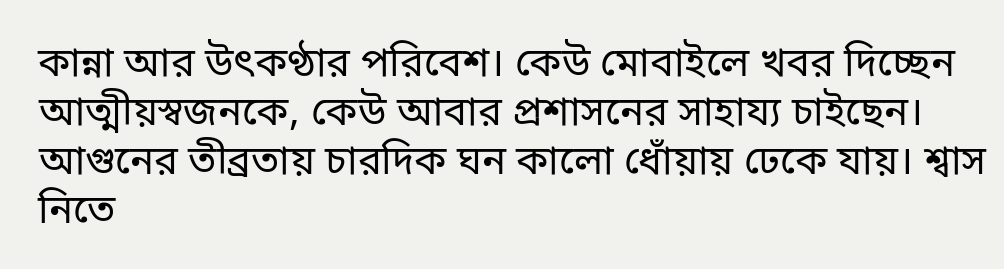কান্না আর উৎকণ্ঠার পরিবেশ। কেউ মোবাইলে খবর দিচ্ছেন আত্মীয়স্বজনকে, কেউ আবার প্রশাসনের সাহায্য চাইছেন।
আগুনের তীব্রতায় চারদিক ঘন কালো ধোঁয়ায় ঢেকে যায়। শ্বাস নিতে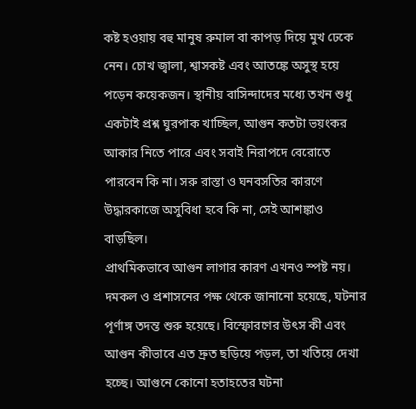কষ্ট হওয়ায় বহু মানুষ রুমাল বা কাপড় দিয়ে মুখ ঢেকে নেন। চোখ জ্বালা, শ্বাসকষ্ট এবং আতঙ্কে অসুস্থ হয়ে পড়েন কয়েকজন। স্থানীয় বাসিন্দাদের মধ্যে তখন শুধু একটাই প্রশ্ন ঘুরপাক খাচ্ছিল, আগুন কতটা ভয়ংকর আকার নিতে পারে এবং সবাই নিরাপদে বেরোতে পারবেন কি না। সরু রাস্তা ও ঘনবসতির কারণে উদ্ধারকাজে অসুবিধা হবে কি না, সেই আশঙ্কাও বাড়ছিল।
প্রাথমিকভাবে আগুন লাগার কারণ এখনও স্পষ্ট নয়। দমকল ও প্রশাসনের পক্ষ থেকে জানানো হয়েছে, ঘটনার পূর্ণাঙ্গ তদন্ত শুরু হয়েছে। বিস্ফোরণের উৎস কী এবং আগুন কীভাবে এত দ্রুত ছড়িয়ে পড়ল, তা খতিয়ে দেখা হচ্ছে। আগুনে কোনো হতাহতের ঘটনা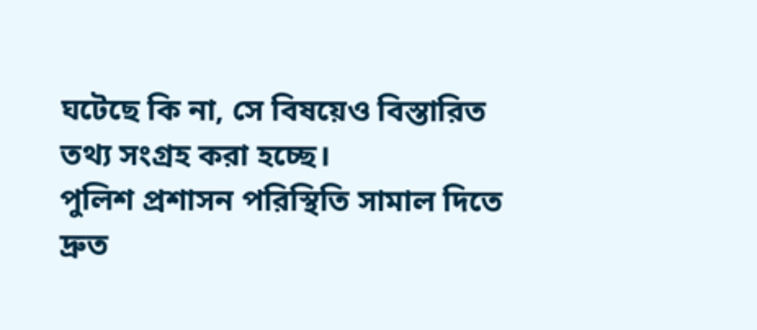ঘটেছে কি না, সে বিষয়েও বিস্তারিত তথ্য সংগ্রহ করা হচ্ছে।
পুলিশ প্রশাসন পরিস্থিতি সামাল দিতে দ্রুত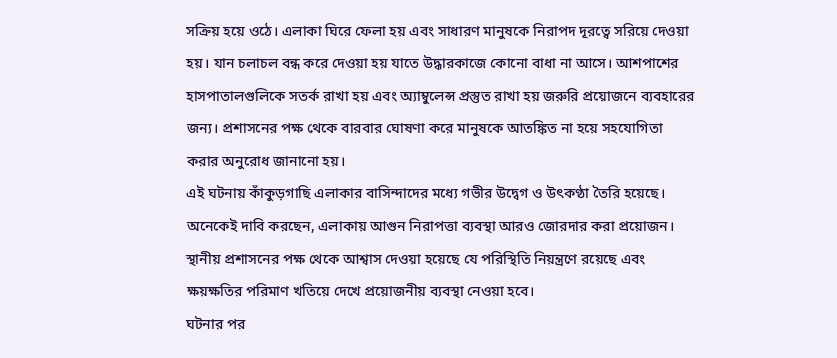সক্রিয় হয়ে ওঠে। এলাকা ঘিরে ফেলা হয় এবং সাধারণ মানুষকে নিরাপদ দূরত্বে সরিয়ে দেওয়া হয়। যান চলাচল বন্ধ করে দেওয়া হয় যাতে উদ্ধারকাজে কোনো বাধা না আসে। আশপাশের হাসপাতালগুলিকে সতর্ক রাখা হয় এবং অ্যাম্বুলেন্স প্রস্তুত রাখা হয় জরুরি প্রয়োজনে ব্যবহারের জন্য। প্রশাসনের পক্ষ থেকে বারবার ঘোষণা করে মানুষকে আতঙ্কিত না হয়ে সহযোগিতা করার অনুরোধ জানানো হয়।
এই ঘটনায় কাঁকুড়গাছি এলাকার বাসিন্দাদের মধ্যে গভীর উদ্বেগ ও উৎকণ্ঠা তৈরি হয়েছে। অনেকেই দাবি করছেন, এলাকায় আগুন নিরাপত্তা ব্যবস্থা আরও জোরদার করা প্রয়োজন। স্থানীয় প্রশাসনের পক্ষ থেকে আশ্বাস দেওয়া হয়েছে যে পরিস্থিতি নিয়ন্ত্রণে রয়েছে এবং ক্ষয়ক্ষতির পরিমাণ খতিয়ে দেখে প্রয়োজনীয় ব্যবস্থা নেওয়া হবে।
ঘটনার পর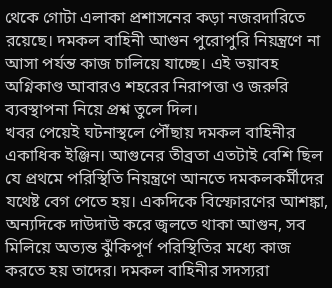থেকে গোটা এলাকা প্রশাসনের কড়া নজরদারিতে রয়েছে। দমকল বাহিনী আগুন পুরোপুরি নিয়ন্ত্রণে না আসা পর্যন্ত কাজ চালিয়ে যাচ্ছে। এই ভয়াবহ অগ্নিকাণ্ড আবারও শহরের নিরাপত্তা ও জরুরি ব্যবস্থাপনা নিয়ে প্রশ্ন তুলে দিল।
খবর পেয়েই ঘটনাস্থলে পৌঁছায় দমকল বাহিনীর একাধিক ইঞ্জিন। আগুনের তীব্রতা এতটাই বেশি ছিল যে প্রথমে পরিস্থিতি নিয়ন্ত্রণে আনতে দমকলকর্মীদের যথেষ্ট বেগ পেতে হয়। একদিকে বিস্ফোরণের আশঙ্কা, অন্যদিকে দাউদাউ করে জ্বলতে থাকা আগুন, সব মিলিয়ে অত্যন্ত ঝুঁকিপূর্ণ পরিস্থিতির মধ্যে কাজ করতে হয় তাদের। দমকল বাহিনীর সদস্যরা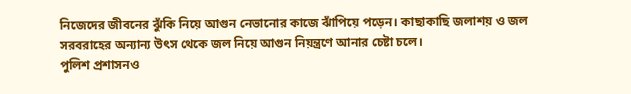নিজেদের জীবনের ঝুঁকি নিয়ে আগুন নেভানোর কাজে ঝাঁপিয়ে পড়েন। কাছাকাছি জলাশয় ও জল সরবরাহের অন্যান্য উৎস থেকে জল নিয়ে আগুন নিয়ন্ত্রণে আনার চেষ্টা চলে।
পুলিশ প্রশাসনও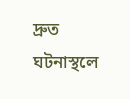দ্রুত ঘটনাস্থলে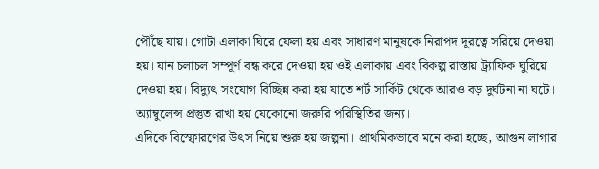পৌঁছে যায়। গোটা এলাকা ঘিরে ফেলা হয় এবং সাধারণ মানুষকে নিরাপদ দূরত্বে সরিয়ে দেওয়া হয়। যান চলাচল সম্পূর্ণ বন্ধ করে দেওয়া হয় ওই এলাকায় এবং বিকল্প রাস্তায় ট্র্যাফিক ঘুরিয়ে দেওয়া হয়। বিদ্যুৎ সংযোগ বিচ্ছিন্ন করা হয় যাতে শর্ট সার্কিট থেকে আরও বড় দুর্ঘটনা না ঘটে। অ্যাম্বুলেন্স প্রস্তুত রাখা হয় যেকোনো জরুরি পরিস্থিতির জন্য।
এদিকে বিস্ফোরণের উৎস নিয়ে শুরু হয় জল্পনা। প্রাথমিকভাবে মনে করা হচ্ছে, আগুন লাগার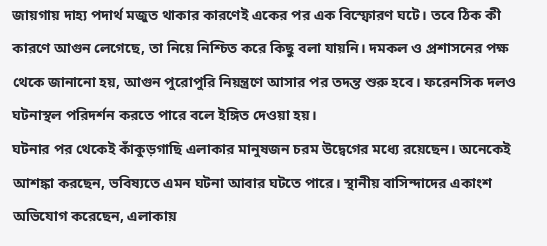জায়গায় দাহ্য পদার্থ মজুত থাকার কারণেই একের পর এক বিস্ফোরণ ঘটে। তবে ঠিক কী কারণে আগুন লেগেছে, তা নিয়ে নিশ্চিত করে কিছু বলা যায়নি। দমকল ও প্রশাসনের পক্ষ থেকে জানানো হয়, আগুন পুরোপুরি নিয়ন্ত্রণে আসার পর তদন্ত শুরু হবে। ফরেনসিক দলও ঘটনাস্থল পরিদর্শন করতে পারে বলে ইঙ্গিত দেওয়া হয়।
ঘটনার পর থেকেই কাঁকুড়গাছি এলাকার মানুষজন চরম উদ্বেগের মধ্যে রয়েছেন। অনেকেই আশঙ্কা করছেন, ভবিষ্যতে এমন ঘটনা আবার ঘটতে পারে। স্থানীয় বাসিন্দাদের একাংশ অভিযোগ করেছেন, এলাকায়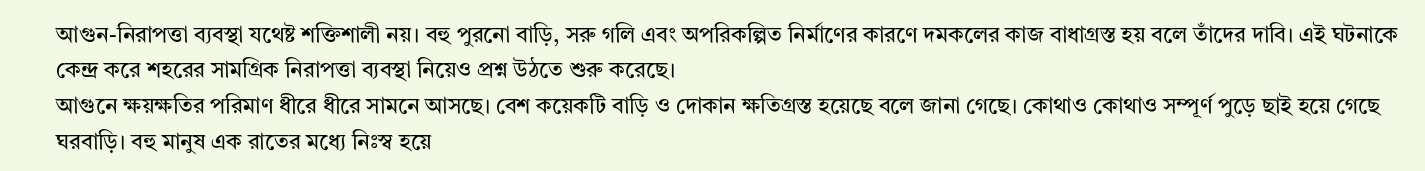আগুন-নিরাপত্তা ব্যবস্থা যথেষ্ট শক্তিশালী নয়। বহু পুরনো বাড়ি, সরু গলি এবং অপরিকল্পিত নির্মাণের কারণে দমকলের কাজ বাধাগ্রস্ত হয় বলে তাঁদের দাবি। এই ঘটনাকে কেন্দ্র করে শহরের সামগ্রিক নিরাপত্তা ব্যবস্থা নিয়েও প্রশ্ন উঠতে শুরু করেছে।
আগুনে ক্ষয়ক্ষতির পরিমাণ ধীরে ধীরে সামনে আসছে। বেশ কয়েকটি বাড়ি ও দোকান ক্ষতিগ্রস্ত হয়েছে বলে জানা গেছে। কোথাও কোথাও সম্পূর্ণ পুড়ে ছাই হয়ে গেছে ঘরবাড়ি। বহু মানুষ এক রাতের মধ্যে নিঃস্ব হয়ে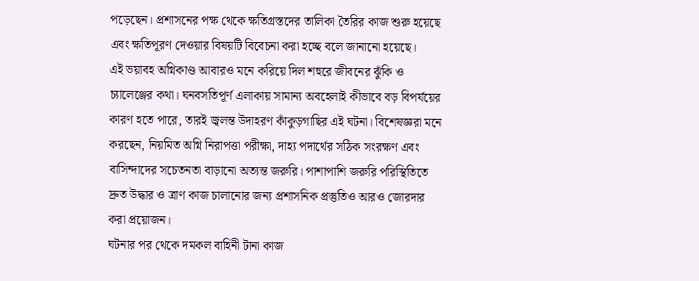পড়েছেন। প্রশাসনের পক্ষ থেকে ক্ষতিগ্রস্তদের তালিকা তৈরির কাজ শুরু হয়েছে এবং ক্ষতিপূরণ দেওয়ার বিষয়টি বিবেচনা করা হচ্ছে বলে জানানো হয়েছে।
এই ভয়াবহ অগ্নিকাণ্ড আবারও মনে করিয়ে দিল শহুরে জীবনের ঝুঁকি ও চ্যালেঞ্জের কথা। ঘনবসতিপূর্ণ এলাকায় সামান্য অবহেলাই কীভাবে বড় বিপর্যয়ের কারণ হতে পারে, তারই জ্বলন্ত উদাহরণ কাঁকুড়গাছির এই ঘটনা। বিশেষজ্ঞরা মনে করছেন, নিয়মিত অগ্নি নিরাপত্তা পরীক্ষা, দাহ্য পদার্থের সঠিক সংরক্ষণ এবং বাসিন্দাদের সচেতনতা বাড়ানো অত্যন্ত জরুরি। পাশাপাশি জরুরি পরিস্থিতিতে দ্রুত উদ্ধার ও ত্রাণ কাজ চালানোর জন্য প্রশাসনিক প্রস্তুতিও আরও জোরদার করা প্রয়োজন।
ঘটনার পর থেকে দমকল বাহিনী টানা কাজ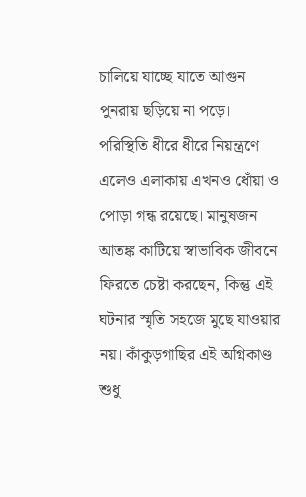চালিয়ে যাচ্ছে যাতে আগুন পুনরায় ছড়িয়ে না পড়ে। পরিস্থিতি ধীরে ধীরে নিয়ন্ত্রণে এলেও এলাকায় এখনও ধোঁয়া ও পোড়া গন্ধ রয়েছে। মানুষজন আতঙ্ক কাটিয়ে স্বাভাবিক জীবনে ফিরতে চেষ্টা করছেন, কিন্তু এই ঘটনার স্মৃতি সহজে মুছে যাওয়ার নয়। কাঁকুড়গাছির এই অগ্নিকাণ্ড শুধু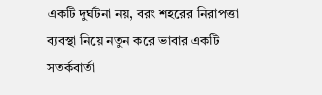একটি দুর্ঘটনা নয়, বরং শহরের নিরাপত্তা ব্যবস্থা নিয়ে নতুন করে ভাবার একটি সতর্কবার্তা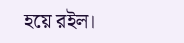হয়ে রইল।